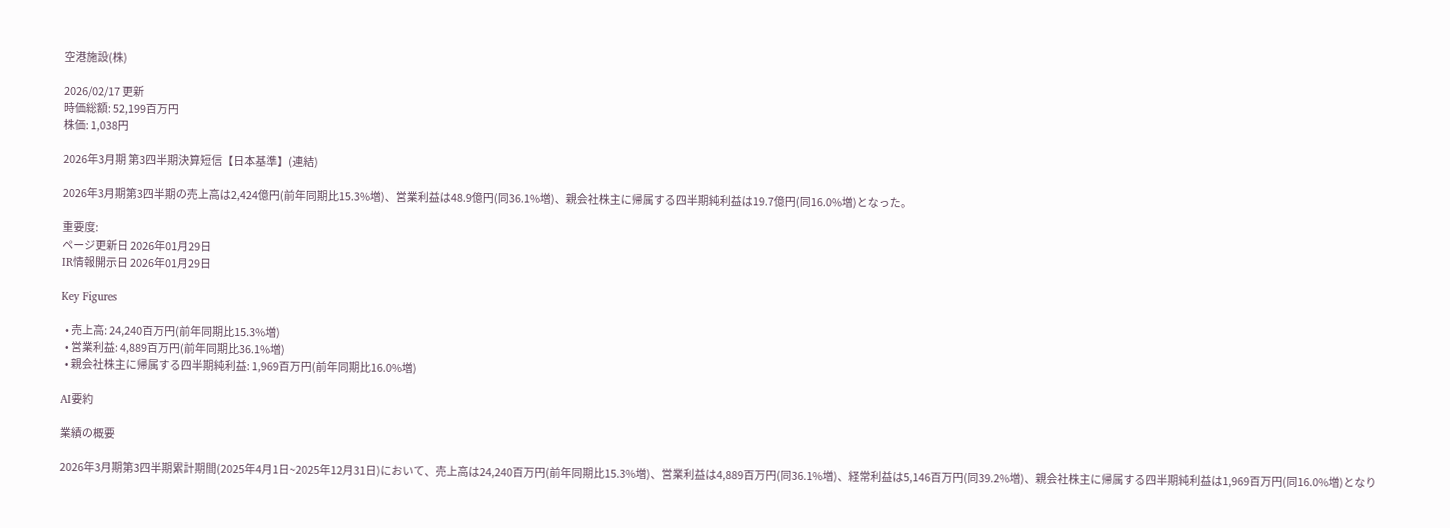空港施設(株)

2026/02/17 更新
時価総額: 52,199百万円
株価: 1,038円

2026年3月期 第3四半期決算短信【日本基準】(連結)

2026年3月期第3四半期の売上高は2,424億円(前年同期比15.3%増)、営業利益は48.9億円(同36.1%増)、親会社株主に帰属する四半期純利益は19.7億円(同16.0%増)となった。

重要度:
ページ更新日 2026年01月29日
IR情報開示日 2026年01月29日

Key Figures

  • 売上高: 24,240百万円(前年同期比15.3%増)
  • 営業利益: 4,889百万円(前年同期比36.1%増)
  • 親会社株主に帰属する四半期純利益: 1,969百万円(前年同期比16.0%増)

AI要約

業績の概要

2026年3月期第3四半期累計期間(2025年4月1日~2025年12月31日)において、売上高は24,240百万円(前年同期比15.3%増)、営業利益は4,889百万円(同36.1%増)、経常利益は5,146百万円(同39.2%増)、親会社株主に帰属する四半期純利益は1,969百万円(同16.0%増)となり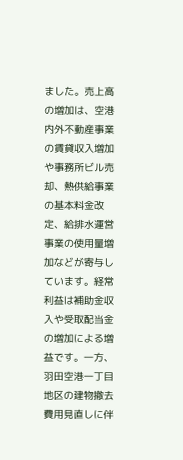ました。売上高の増加は、空港内外不動産事業の賃貸収入増加や事務所ビル売却、熱供給事業の基本料金改定、給排水運営事業の使用量増加などが寄与しています。経常利益は補助金収入や受取配当金の増加による増益です。一方、羽田空港一丁目地区の建物撤去費用見直しに伴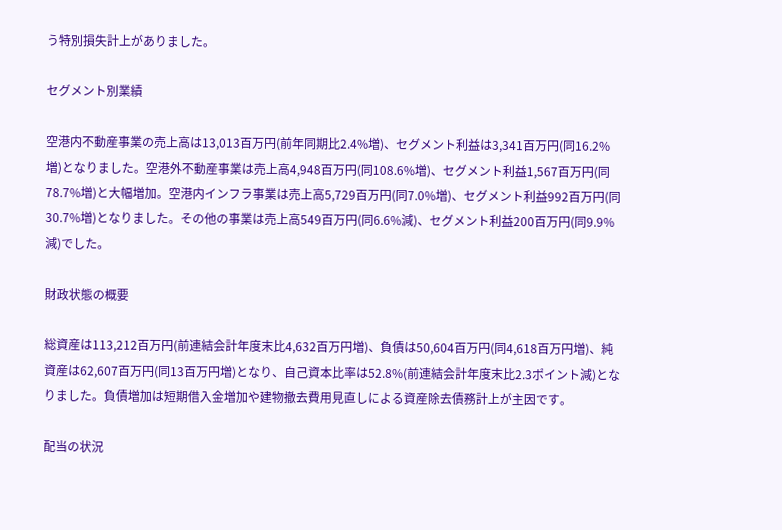う特別損失計上がありました。

セグメント別業績

空港内不動産事業の売上高は13,013百万円(前年同期比2.4%増)、セグメント利益は3,341百万円(同16.2%増)となりました。空港外不動産事業は売上高4,948百万円(同108.6%増)、セグメント利益1,567百万円(同78.7%増)と大幅増加。空港内インフラ事業は売上高5,729百万円(同7.0%増)、セグメント利益992百万円(同30.7%増)となりました。その他の事業は売上高549百万円(同6.6%減)、セグメント利益200百万円(同9.9%減)でした。

財政状態の概要

総資産は113,212百万円(前連結会計年度末比4,632百万円増)、負債は50,604百万円(同4,618百万円増)、純資産は62,607百万円(同13百万円増)となり、自己資本比率は52.8%(前連結会計年度末比2.3ポイント減)となりました。負債増加は短期借入金増加や建物撤去費用見直しによる資産除去債務計上が主因です。

配当の状況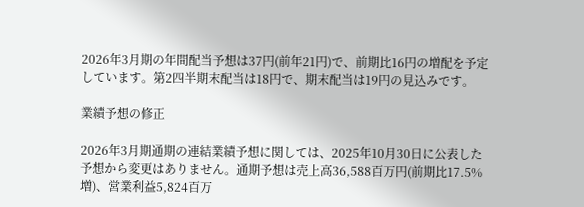2026年3月期の年間配当予想は37円(前年21円)で、前期比16円の増配を予定しています。第2四半期末配当は18円で、期末配当は19円の見込みです。

業績予想の修正

2026年3月期通期の連結業績予想に関しては、2025年10月30日に公表した予想から変更はありません。通期予想は売上高36,588百万円(前期比17.5%増)、営業利益5,824百万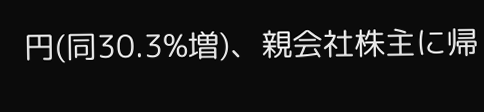円(同30.3%増)、親会社株主に帰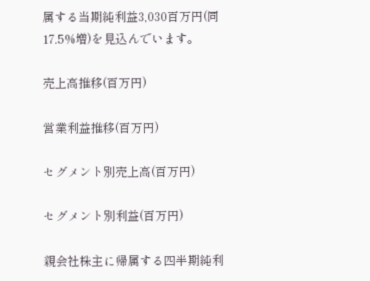属する当期純利益3,030百万円(同17.5%増)を見込んでいます。

売上高推移(百万円)

営業利益推移(百万円)

セグメント別売上高(百万円)

セグメント別利益(百万円)

親会社株主に帰属する四半期純利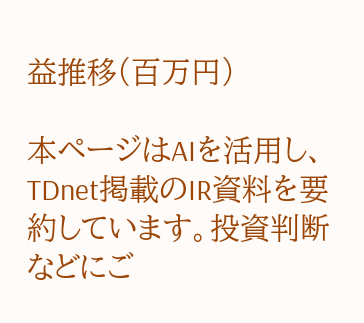益推移(百万円)

本ページはAIを活用し、TDnet掲載のIR資料を要約しています。投資判断などにご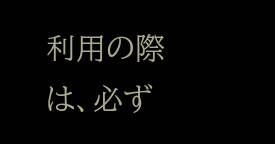利用の際は、必ず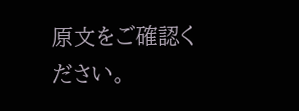原文をご確認ください。